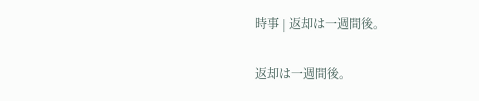時事 | 返却は一週間後。

返却は一週間後。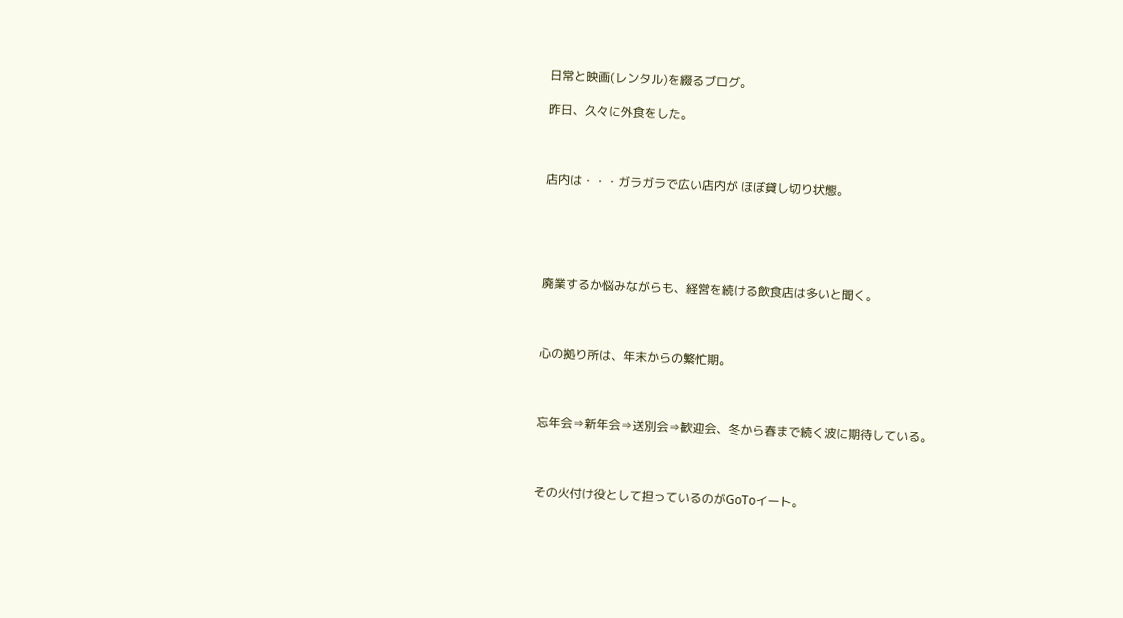日常と映画(レンタル)を綴るブログ。

昨日、久々に外食をした。



店内は・・・ガラガラで広い店内が ほぼ貸し切り状態。





廃業するか悩みながらも、経営を続ける飲食店は多いと聞く。



心の拠り所は、年末からの繁忙期。



忘年会⇒新年会⇒送別会⇒歓迎会、冬から春まで続く波に期待している。



その火付け役として担っているのがGoToイート。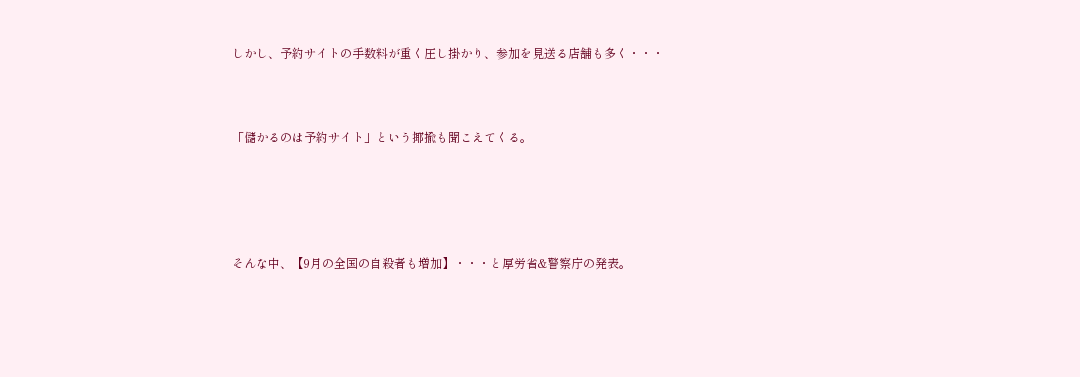しかし、予約サイトの手数料が重く圧し掛かり、参加を見送る店舗も多く・・・



「儲かるのは予約サイト」という揶揄も聞こえてくる。





そんな中、【9月の全国の自殺者も増加】・・・と厚労省&警察庁の発表。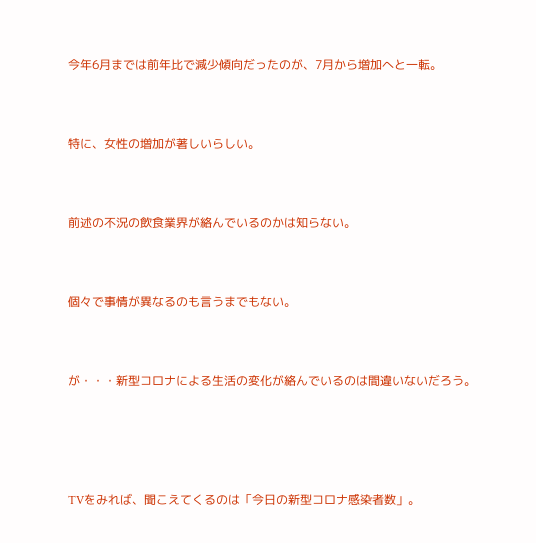今年6月までは前年比で減少傾向だったのが、7月から増加へと一転。



特に、女性の増加が著しいらしい。



前述の不況の飲食業界が絡んでいるのかは知らない。



個々で事情が異なるのも言うまでもない。



が・・・新型コロナによる生活の変化が絡んでいるのは間違いないだろう。





TVをみれば、聞こえてくるのは「今日の新型コロナ感染者数」。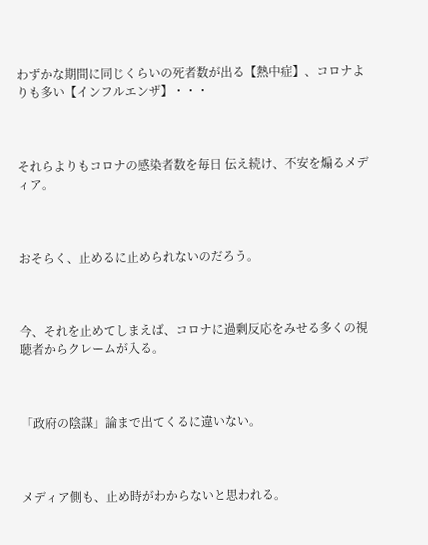わずかな期間に同じくらいの死者数が出る【熱中症】、コロナよりも多い【インフルエンザ】・・・



それらよりもコロナの感染者数を毎日 伝え続け、不安を煽るメディア。



おそらく、止めるに止められないのだろう。



今、それを止めてしまえば、コロナに過剰反応をみせる多くの視聴者からクレームが入る。



「政府の陰謀」論まで出てくるに違いない。



メディア側も、止め時がわからないと思われる。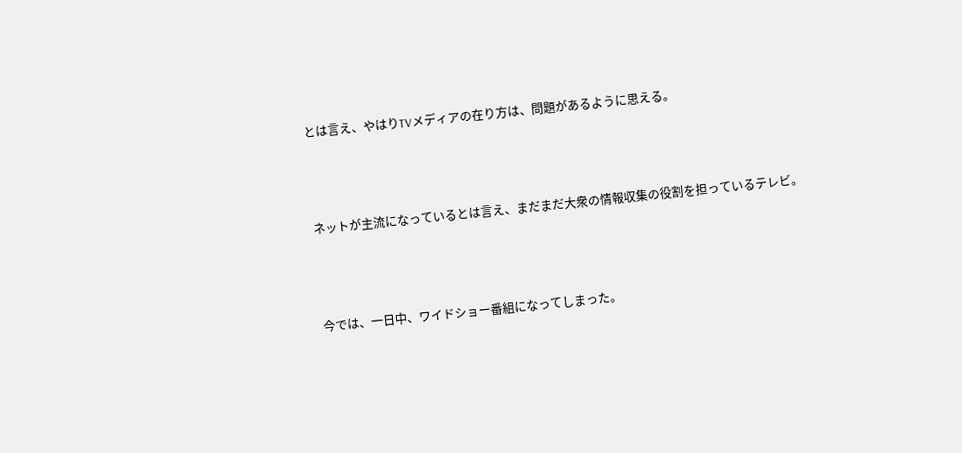とは言え、やはりTVメディアの在り方は、問題があるように思える。



ネットが主流になっているとは言え、まだまだ大衆の情報収集の役割を担っているテレビ。



今では、一日中、ワイドショー番組になってしまった。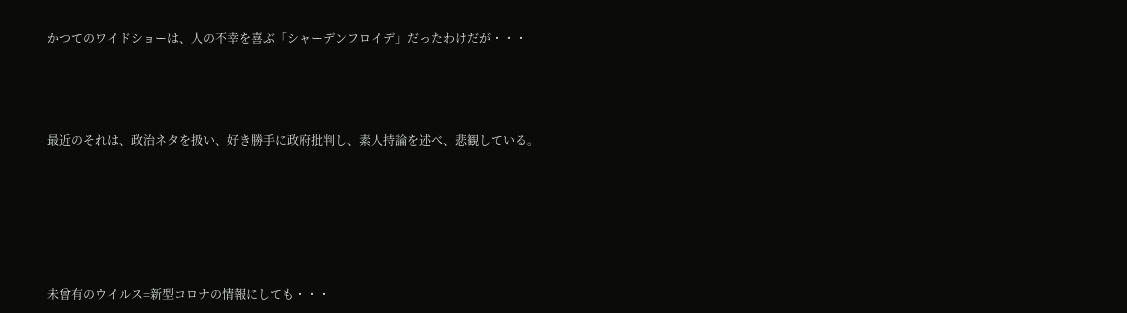かつてのワイドショーは、人の不幸を喜ぶ「シャーデンフロイデ」だったわけだが・・・



最近のそれは、政治ネタを扱い、好き勝手に政府批判し、素人持論を述べ、悲観している。





未曾有のウイルス=新型コロナの情報にしても・・・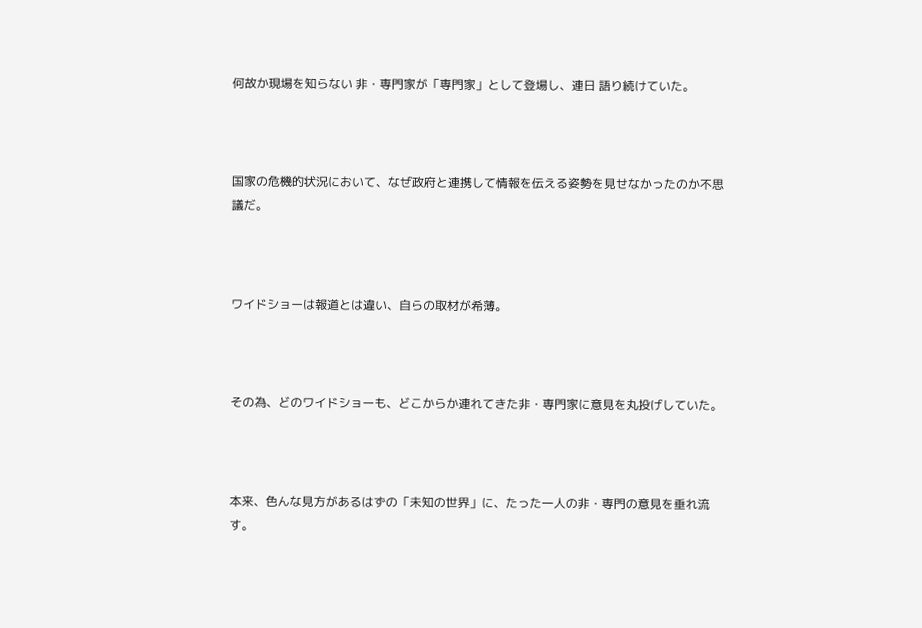何故か現場を知らない 非・専門家が「専門家」として登場し、連日 語り続けていた。



国家の危機的状況において、なぜ政府と連携して情報を伝える姿勢を見せなかったのか不思議だ。



ワイドショーは報道とは違い、自らの取材が希薄。



その為、どのワイドショーも、どこからか連れてきた非・専門家に意見を丸投げしていた。



本来、色んな見方があるはずの「未知の世界」に、たった一人の非・専門の意見を垂れ流す。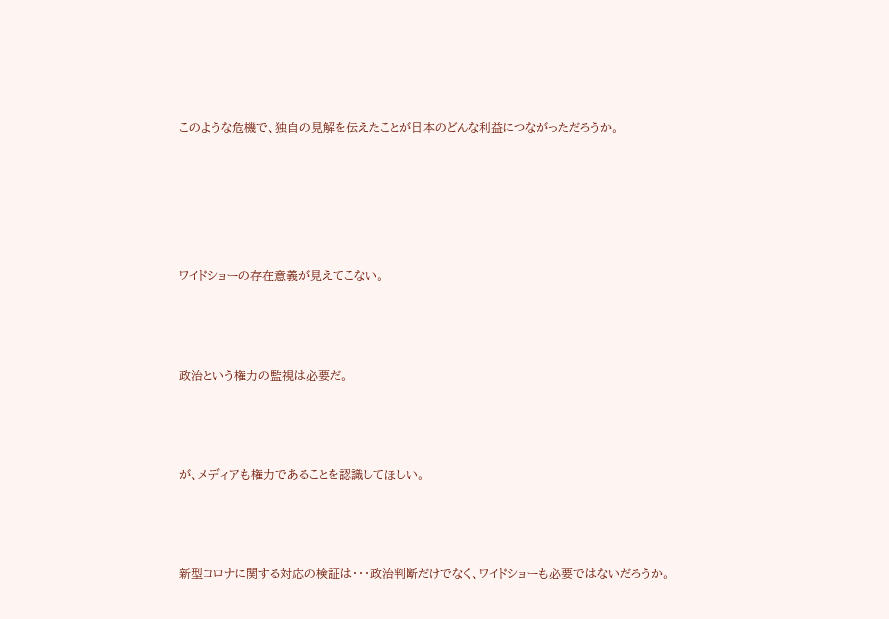このような危機で、独自の見解を伝えたことが日本のどんな利益につながっただろうか。





ワイドショーの存在意義が見えてこない。



政治という権力の監視は必要だ。



が、メディアも権力であることを認識してほしい。



新型コロナに関する対応の検証は・・・政治判断だけでなく、ワイドショーも必要ではないだろうか。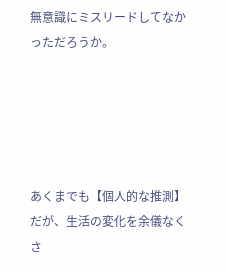無意識にミスリードしてなかっただろうか。





あくまでも【個人的な推測】だが、生活の変化を余儀なくさ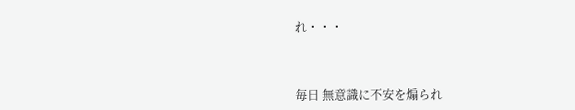れ・・・



毎日 無意識に不安を煽られ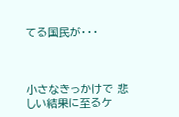てる国民が・・・



小さなきっかけで 悲しい結果に至るケ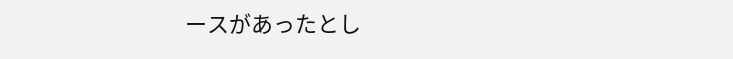ースがあったとし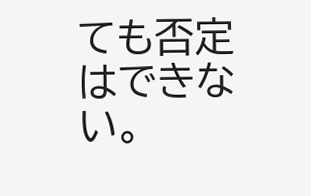ても否定はできない。